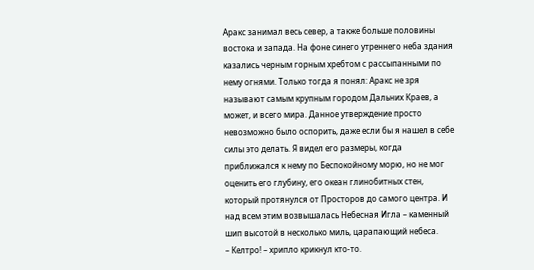Аракс занимал весь север, а также больше половины востока и запада. На фоне синего утреннего неба здания казались черным горным хребтом с рассыпанными по нему огнями. Только тогда я понял: Аракс не зря называют самым крупным городом Дальних Краев, а может, и всего мира. Данное утверждение просто невозможно было оспорить, даже если бы я нашел в себе силы это делать. Я видел его размеры, когда приближался к нему по Беспокойному морю, но не мог оценить его глубину, его океан глинобитных стен, который протянулся от Просторов до самого центра. И над всем этим возвышалась Небесная Игла – каменный шип высотой в несколько миль, царапающий небеса.
– Келтро! – хрипло крикнул кто-то.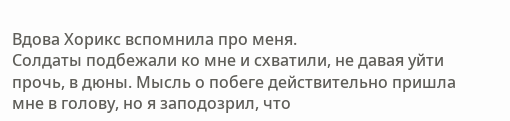Вдова Хорикс вспомнила про меня.
Солдаты подбежали ко мне и схватили, не давая уйти прочь, в дюны. Мысль о побеге действительно пришла мне в голову, но я заподозрил, что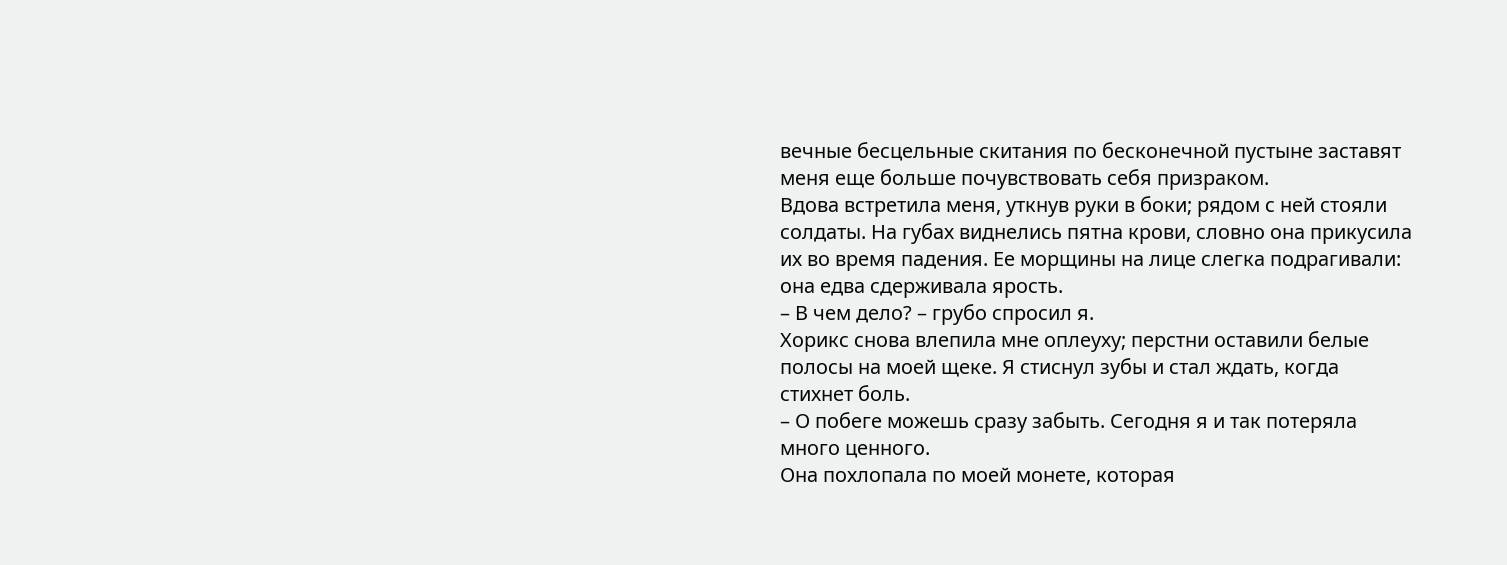вечные бесцельные скитания по бесконечной пустыне заставят меня еще больше почувствовать себя призраком.
Вдова встретила меня, уткнув руки в боки; рядом с ней стояли солдаты. На губах виднелись пятна крови, словно она прикусила их во время падения. Ее морщины на лице слегка подрагивали: она едва сдерживала ярость.
– В чем дело? – грубо спросил я.
Хорикс снова влепила мне оплеуху; перстни оставили белые полосы на моей щеке. Я стиснул зубы и стал ждать, когда стихнет боль.
– О побеге можешь сразу забыть. Сегодня я и так потеряла много ценного.
Она похлопала по моей монете, которая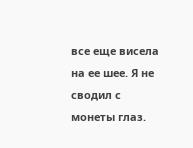все еще висела на ее шее. Я не сводил с монеты глаз.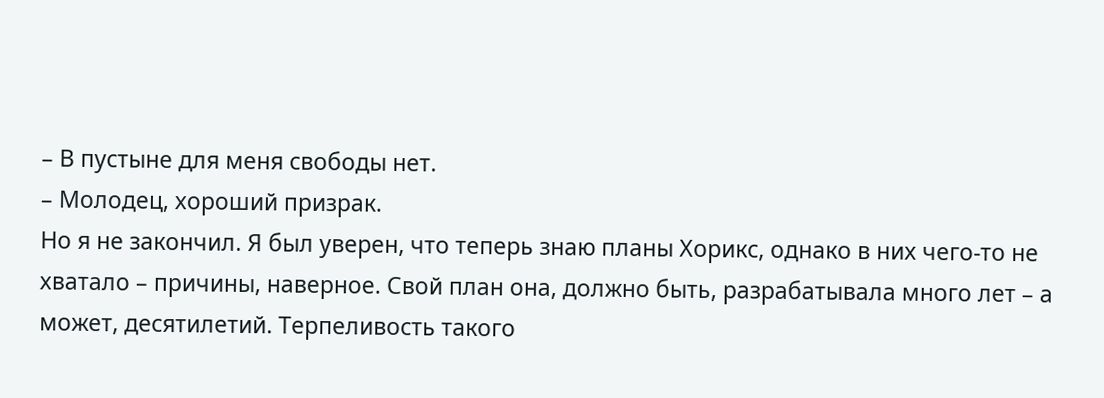– В пустыне для меня свободы нет.
– Молодец, хороший призрак.
Но я не закончил. Я был уверен, что теперь знаю планы Хорикс, однако в них чего-то не хватало – причины, наверное. Свой план она, должно быть, разрабатывала много лет – а может, десятилетий. Терпеливость такого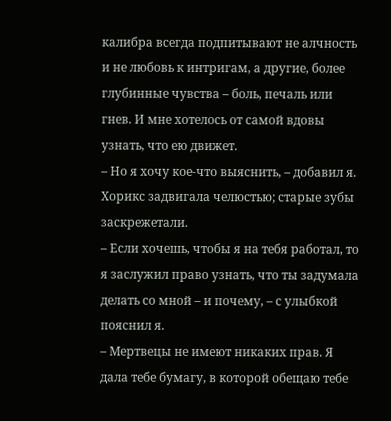калибра всегда подпитывают не алчность и не любовь к интригам, а другие, более глубинные чувства – боль, печаль или гнев. И мне хотелось от самой вдовы узнать, что ею движет.
– Но я хочу кое-что выяснить, – добавил я.
Хорикс задвигала челюстью; старые зубы заскрежетали.
– Если хочешь, чтобы я на тебя работал, то я заслужил право узнать, что ты задумала делать со мной – и почему, – с улыбкой пояснил я.
– Мертвецы не имеют никаких прав. Я дала тебе бумагу, в которой обещаю тебе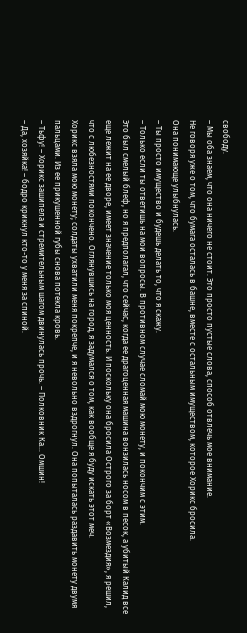свободу.
– Мы оба знаем, что она ничего не стоит. Это просто пустые слова, способ отвлечь мое внимание.
Не говоря уже о том, что бумага осталась в башне, вместе с остальным имуществом, которое Хорикс бросила.
Она понимающе улыбнулась.
– Ты просто имущество и будешь делать то, что я скажу.
– Только если ты ответишь на мои вопросы. В противном случае сломай мою монету, и покончим с этим.
Это был смелый блеф, но я предполагал, что сейчас, когда ее драгоценная машина вонзилась носом в песок, а убитый Калид все еще лежит на ее дворе, имеет значение только моя ценность. И поскольку она бросила Острого за борт «Возмездия», я решил, что с любезностями покончено. Оглянувшись на город, я задумался о том, как вообще я буду искать этот меч.
Хорикс взяла мою монету; солдаты ухватили меня покрепче, и я невольно вздрогнул. Она попыталась раздавить монету двумя пальцами. Из ее прикушенной губы снова потекла кровь.
– Тьфу! – Хорикс зашипела и стремительным шагом двинулась прочь. – Полковник Ка… Омшин!
– Да, хозяйка! – бодро крикнул кто-то у меня за спиной.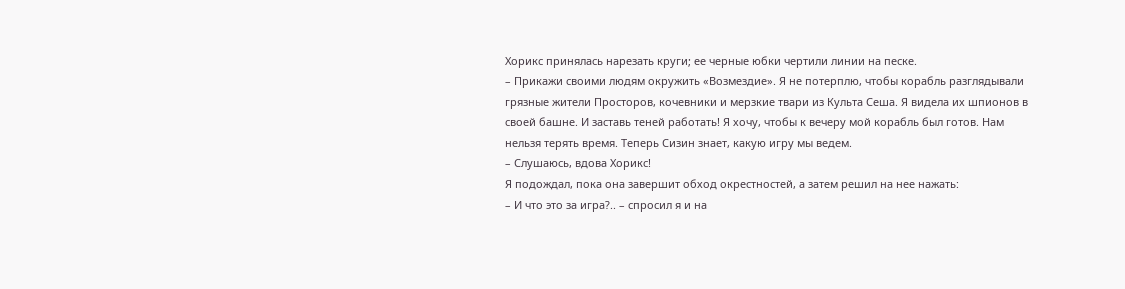Хорикс принялась нарезать круги; ее черные юбки чертили линии на песке.
– Прикажи своими людям окружить «Возмездие». Я не потерплю, чтобы корабль разглядывали грязные жители Просторов, кочевники и мерзкие твари из Культа Сеша. Я видела их шпионов в своей башне. И заставь теней работать! Я хочу, чтобы к вечеру мой корабль был готов. Нам нельзя терять время. Теперь Сизин знает, какую игру мы ведем.
– Слушаюсь, вдова Хорикс!
Я подождал, пока она завершит обход окрестностей, а затем решил на нее нажать:
– И что это за игра?.. – спросил я и на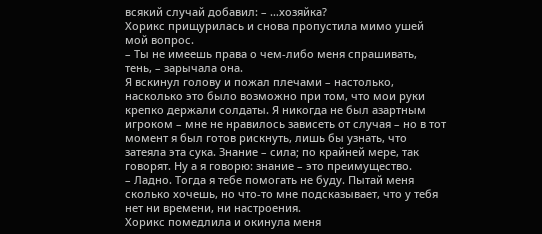всякий случай добавил: – …хозяйка?
Хорикс прищурилась и снова пропустила мимо ушей мой вопрос.
– Ты не имеешь права о чем-либо меня спрашивать, тень, – зарычала она.
Я вскинул голову и пожал плечами – настолько, насколько это было возможно при том, что мои руки крепко держали солдаты. Я никогда не был азартным игроком – мне не нравилось зависеть от случая – но в тот момент я был готов рискнуть, лишь бы узнать, что затеяла эта сука. Знание – сила; по крайней мере, так говорят. Ну а я говорю: знание – это преимущество.
– Ладно. Тогда я тебе помогать не буду. Пытай меня сколько хочешь, но что-то мне подсказывает, что у тебя нет ни времени, ни настроения.
Хорикс помедлила и окинула меня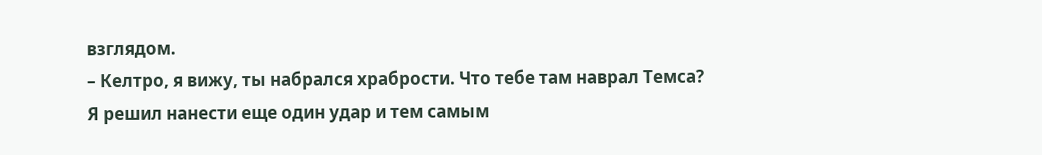взглядом.
– Келтро, я вижу, ты набрался храбрости. Что тебе там наврал Темса?
Я решил нанести еще один удар и тем самым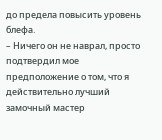до предела повысить уровень блефа.
– Ничего он не наврал, просто подтвердил мое предположение о том, что я действительно лучший замочный мастер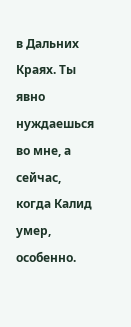в Дальних Краях. Ты явно нуждаешься во мне, а сейчас, когда Калид умер, особенно.